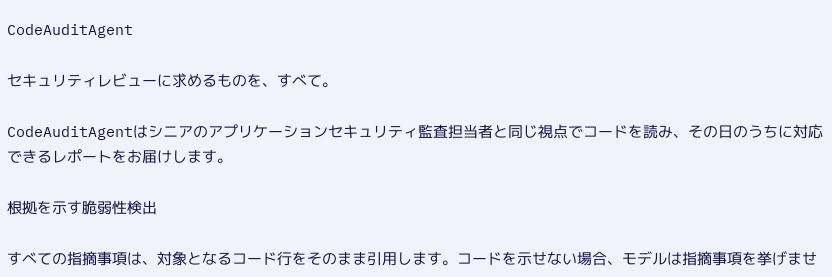CodeAuditAgent

セキュリティレビューに求めるものを、すべて。

CodeAuditAgentはシニアのアプリケーションセキュリティ監査担当者と同じ視点でコードを読み、その日のうちに対応できるレポートをお届けします。

根拠を示す脆弱性検出

すべての指摘事項は、対象となるコード行をそのまま引用します。コードを示せない場合、モデルは指摘事項を挙げませ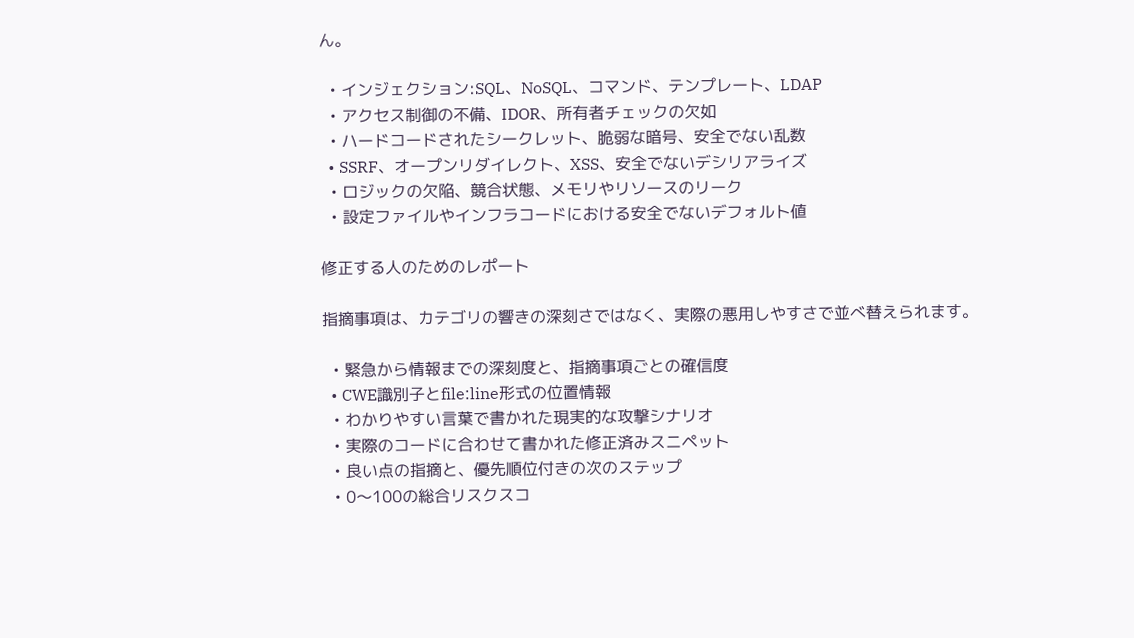ん。

  • インジェクション:SQL、NoSQL、コマンド、テンプレート、LDAP
  • アクセス制御の不備、IDOR、所有者チェックの欠如
  • ハードコードされたシークレット、脆弱な暗号、安全でない乱数
  • SSRF、オープンリダイレクト、XSS、安全でないデシリアライズ
  • ロジックの欠陥、競合状態、メモリやリソースのリーク
  • 設定ファイルやインフラコードにおける安全でないデフォルト値

修正する人のためのレポート

指摘事項は、カテゴリの響きの深刻さではなく、実際の悪用しやすさで並べ替えられます。

  • 緊急から情報までの深刻度と、指摘事項ごとの確信度
  • CWE識別子とfile:line形式の位置情報
  • わかりやすい言葉で書かれた現実的な攻撃シナリオ
  • 実際のコードに合わせて書かれた修正済みスニペット
  • 良い点の指摘と、優先順位付きの次のステップ
  • 0〜100の総合リスクスコ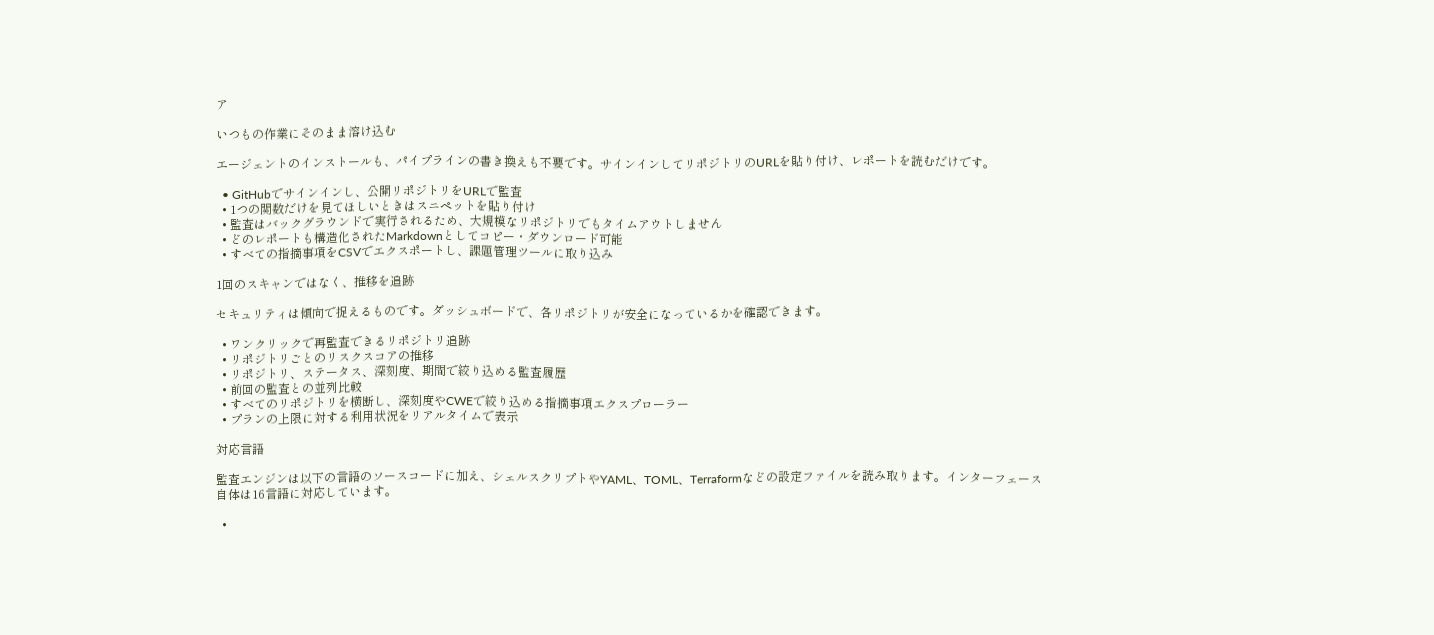ア

いつもの作業にそのまま溶け込む

エージェントのインストールも、パイプラインの書き換えも不要です。サインインしてリポジトリのURLを貼り付け、レポートを読むだけです。

  • GitHubでサインインし、公開リポジトリをURLで監査
  • 1つの関数だけを見てほしいときはスニペットを貼り付け
  • 監査はバックグラウンドで実行されるため、大規模なリポジトリでもタイムアウトしません
  • どのレポートも構造化されたMarkdownとしてコピー・ダウンロード可能
  • すべての指摘事項をCSVでエクスポートし、課題管理ツールに取り込み

1回のスキャンではなく、推移を追跡

セキュリティは傾向で捉えるものです。ダッシュボードで、各リポジトリが安全になっているかを確認できます。

  • ワンクリックで再監査できるリポジトリ追跡
  • リポジトリごとのリスクスコアの推移
  • リポジトリ、ステータス、深刻度、期間で絞り込める監査履歴
  • 前回の監査との並列比較
  • すべてのリポジトリを横断し、深刻度やCWEで絞り込める指摘事項エクスプローラー
  • プランの上限に対する利用状況をリアルタイムで表示

対応言語

監査エンジンは以下の言語のソースコードに加え、シェルスクリプトやYAML、TOML、Terraformなどの設定ファイルを読み取ります。インターフェース自体は16言語に対応しています。

  •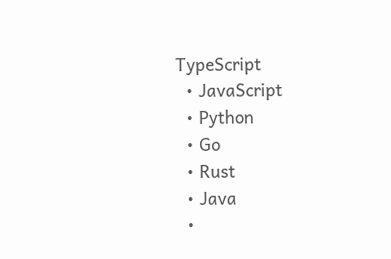TypeScript
  • JavaScript
  • Python
  • Go
  • Rust
  • Java
  •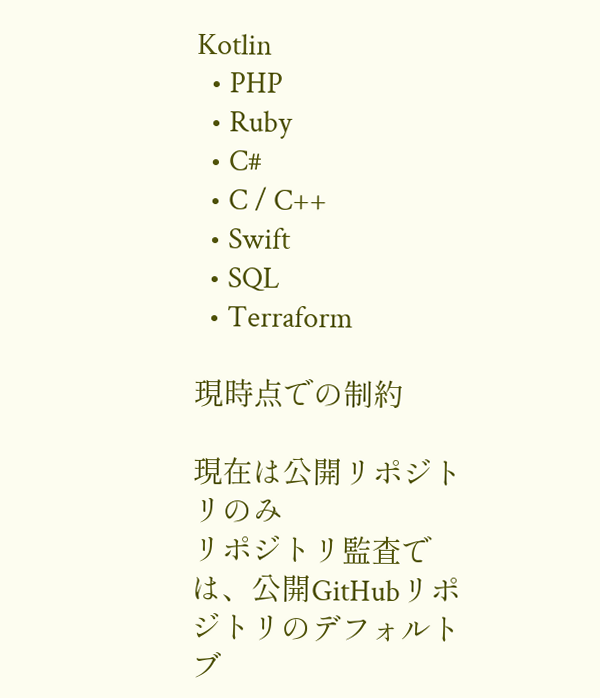Kotlin
  • PHP
  • Ruby
  • C#
  • C / C++
  • Swift
  • SQL
  • Terraform

現時点での制約

現在は公開リポジトリのみ
リポジトリ監査では、公開GitHubリポジトリのデフォルトブ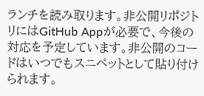ランチを読み取ります。非公開リポジトリにはGitHub Appが必要で、今後の対応を予定しています。非公開のコードはいつでもスニペットとして貼り付けられます。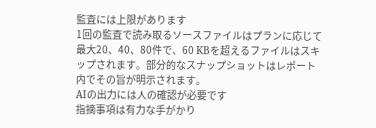監査には上限があります
1回の監査で読み取るソースファイルはプランに応じて最大20、40、80件で、60 KBを超えるファイルはスキップされます。部分的なスナップショットはレポート内でその旨が明示されます。
AIの出力には人の確認が必要です
指摘事項は有力な手がかり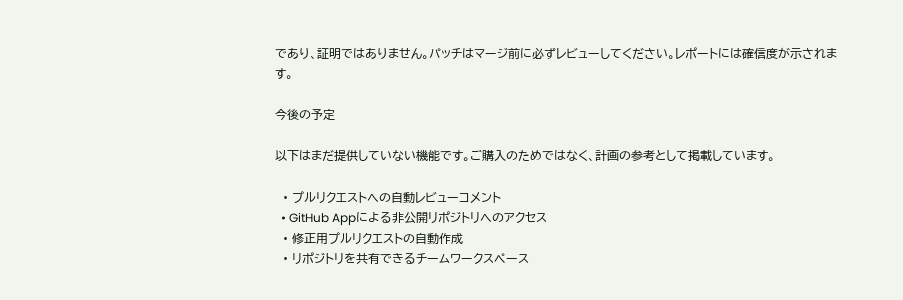であり、証明ではありません。パッチはマージ前に必ずレビューしてください。レポートには確信度が示されます。

今後の予定

以下はまだ提供していない機能です。ご購入のためではなく、計画の参考として掲載しています。

  • プルリクエストへの自動レビューコメント
  • GitHub Appによる非公開リポジトリへのアクセス
  • 修正用プルリクエストの自動作成
  • リポジトリを共有できるチームワークスペース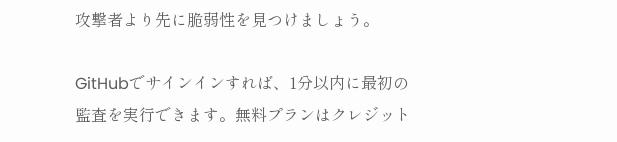攻撃者より先に脆弱性を見つけましょう。

GitHubでサインインすれば、1分以内に最初の監査を実行できます。無料プランはクレジット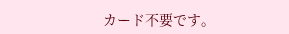カード不要です。